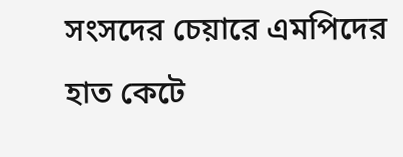সংসদের চেয়ারে এমপিদের হাত কেটে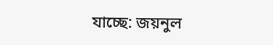যাচ্ছে: জয়নুল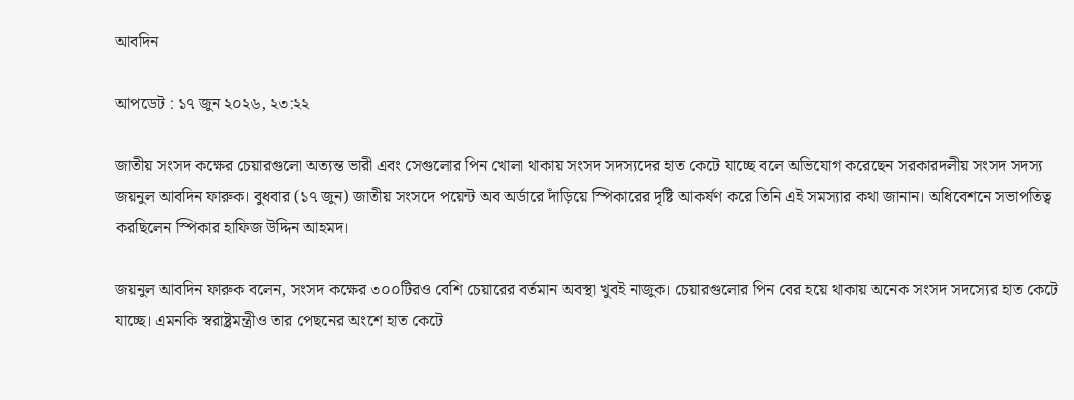আবদিন

আপডেট : ১৭ জুন ২০২৬, ২৩:২২

জাতীয় সংসদ কক্ষের চেয়ারগুলো অত্যন্ত ভারী এবং সেগুলোর পিন খোলা থাকায় সংসদ সদস্যদের হাত কেটে যাচ্ছে বলে অভিযোগ করেছেন সরকারদলীয় সংসদ সদস্য জয়নুল আবদিন ফারুক। বুধবার (১৭ জুন) জাতীয় সংসদে পয়েন্ট অব অর্ডারে দাঁড়িয়ে স্পিকারের দৃষ্টি আকর্ষণ করে তিনি এই সমস্যার কথা জানান। অধিবেশনে সভাপতিত্ব করছিলেন স্পিকার হাফিজ উদ্দিন আহমদ।

জয়নুল আবদিন ফারুক বলেন, সংসদ কক্ষের ৩০০টিরও বেশি চেয়ারের বর্তমান অবস্থা খুবই নাজুক। চেয়ারগুলোর পিন বের হয়ে থাকায় অনেক সংসদ সদস্যের হাত কেটে যাচ্ছে। এমনকি স্বরাষ্ট্রমন্ত্রীও তার পেছনের অংশে হাত কেটে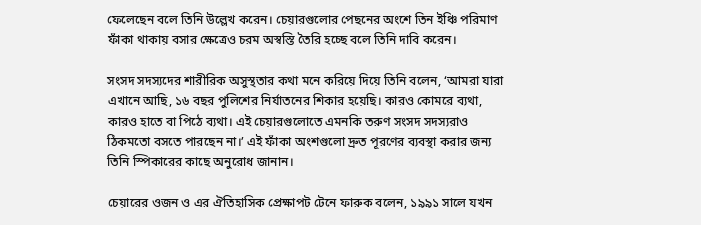ফেলেছেন বলে তিনি উল্লেখ করেন। চেয়ারগুলোর পেছনের অংশে তিন ইঞ্চি পরিমাণ ফাঁকা থাকায় বসার ক্ষেত্রেও চরম অস্বস্তি তৈরি হচ্ছে বলে তিনি দাবি করেন।

সংসদ সদস্যদের শারীরিক অসুস্থতার কথা মনে করিয়ে দিয়ে তিনি বলেন, ‘আমরা যারা এখানে আছি, ১৬ বছর পুলিশের নির্যাতনের শিকার হয়েছি। কারও কোমরে ব্যথা, কারও হাতে বা পিঠে ব্যথা। এই চেয়ারগুলোতে এমনকি তরুণ সংসদ সদস্যরাও ঠিকমতো বসতে পারছেন না।’ এই ফাঁকা অংশগুলো দ্রুত পূরণের ব্যবস্থা করার জন্য তিনি স্পিকারের কাছে অনুরোধ জানান।

চেয়ারের ওজন ও এর ঐতিহাসিক প্রেক্ষাপট টেনে ফারুক বলেন, ১৯৯১ সালে যখন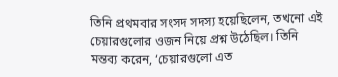তিনি প্রথমবার সংসদ সদস্য হয়েছিলেন, তখনো এই চেয়ারগুলোর ওজন নিয়ে প্রশ্ন উঠেছিল। তিনি মন্তব্য করেন, ‘চেয়ারগুলো এত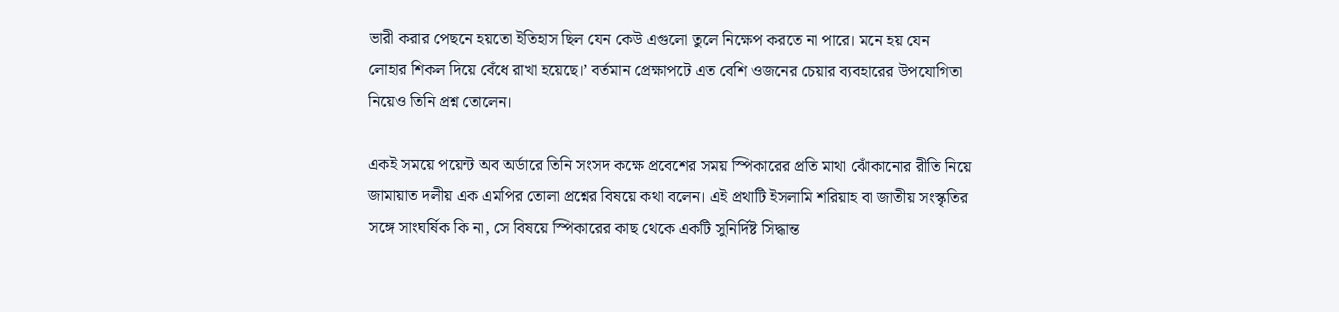ভারী করার পেছনে হয়তো ইতিহাস ছিল যেন কেউ এগুলো তুলে নিক্ষেপ করতে না পারে। মনে হয় যেন লোহার শিকল দিয়ে বেঁধে রাখা হয়েছে।’ বর্তমান প্রেক্ষাপটে এত বেশি ওজনের চেয়ার ব্যবহারের উপযোগিতা নিয়েও তিনি প্রশ্ন তোলেন।

একই সময়ে পয়েন্ট অব অর্ডারে তিনি সংসদ কক্ষে প্রবেশের সময় স্পিকারের প্রতি মাথা ঝোঁকানোর রীতি নিয়ে জামায়াত দলীয় এক এমপির তোলা প্রশ্নের বিষয়ে কথা বলেন। এই প্রথাটি ইসলামি শরিয়াহ বা জাতীয় সংস্কৃতির সঙ্গে সাংঘর্ষিক কি না, সে বিষয়ে স্পিকারের কাছ থেকে একটি সুনির্দিষ্ট সিদ্ধান্ত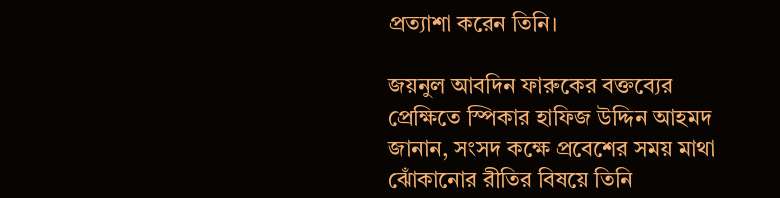প্রত্যাশা করেন তিনি।

জয়নুল আবদিন ফারুকের বক্তব্যের প্রেক্ষিতে স্পিকার হাফিজ উদ্দিন আহমদ জানান, সংসদ কক্ষে প্রবেশের সময় মাথা ঝোঁকানোর রীতির বিষয়ে তিনি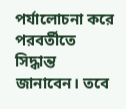পর্যালোচনা করে পরবর্তীতে সিদ্ধান্ত জানাবেন। তবে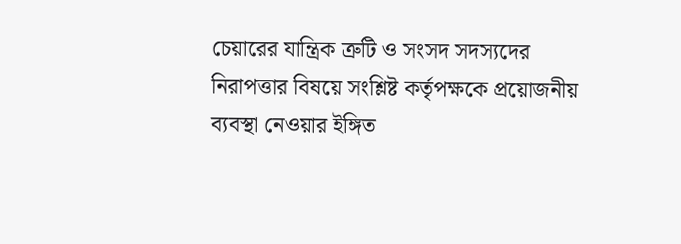চেয়ারের যান্ত্রিক ত্রুটি ও সংসদ সদস্যদের নিরাপত্তার বিষয়ে সংশ্লিষ্ট কর্তৃপক্ষকে প্রয়োজনীয় ব্যবস্থা নেওয়ার ইঙ্গিত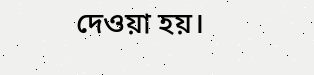দেওয়া হয়।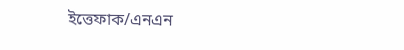ইত্তেফাক/এনএন